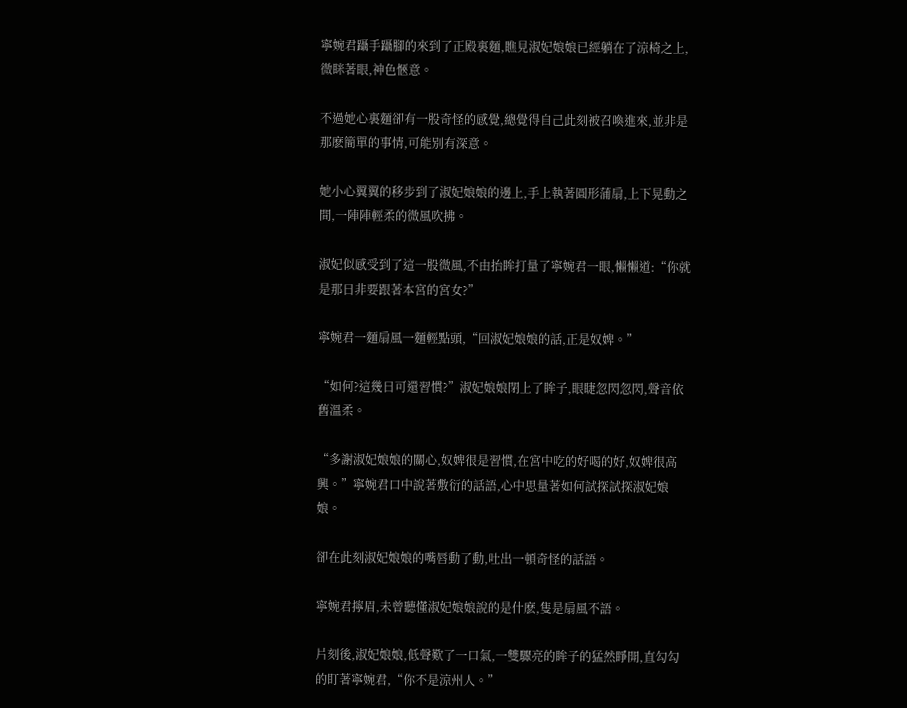寧婉君躡手躡腳的來到了正殿裏麵,瞧見淑妃娘娘已經躺在了涼椅之上,微眯著眼,神色愜意。

不過她心裏麵卻有一股奇怪的感覺,總覺得自己此刻被召喚進來,並非是那麽簡單的事情,可能別有深意。

她小心翼翼的移步到了淑妃娘娘的邊上,手上執著圓形蒲扇,上下晃動之間,一陣陣輕柔的微風吹拂。

淑妃似感受到了這一股微風,不由抬眸打量了寧婉君一眼,懶懶道:“你就是那日非要跟著本宮的宮女?”

寧婉君一麵扇風一麵輕點頭,“回淑妃娘娘的話,正是奴婢。”

“如何?這幾日可還習慣?”淑妃娘娘閉上了眸子,眼睫忽閃忽閃,聲音依舊溫柔。

“多謝淑妃娘娘的關心,奴婢很是習慣,在宮中吃的好喝的好,奴婢很高興。”寧婉君口中說著敷衍的話語,心中思量著如何試探試探淑妃娘娘。

卻在此刻淑妃娘娘的嘴唇動了動,吐出一頓奇怪的話語。

寧婉君擰眉,未曾聽懂淑妃娘娘說的是什麽,隻是扇風不語。

片刻後,淑妃娘娘,低聲歎了一口氣,一雙驟亮的眸子的猛然睜開,直勾勾的盯著寧婉君,“你不是涼州人。”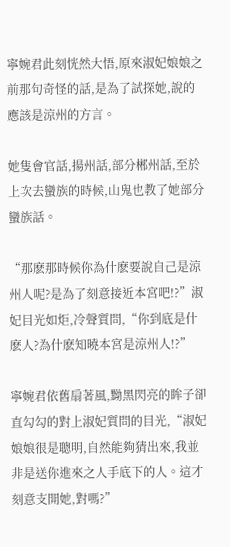寧婉君此刻恍然大悟,原來淑妃娘娘之前那句奇怪的話,是為了試探她,說的應該是涼州的方言。

她隻會官話,揚州話,部分郴州話,至於上次去蠻族的時候,山鬼也教了她部分蠻族話。

“那麽那時候你為什麽要說自己是涼州人呢?是為了刻意接近本宮吧!?”淑妃目光如炬,冷聲質問,“你到底是什麽人?為什麽知曉本宮是涼州人!?”

寧婉君依舊扇著風,黝黑閃亮的眸子卻直勾勾的對上淑妃質問的目光,“淑妃娘娘很是聰明,自然能夠猜出來,我並非是送你進來之人手底下的人。這才刻意支開她,對嗎?”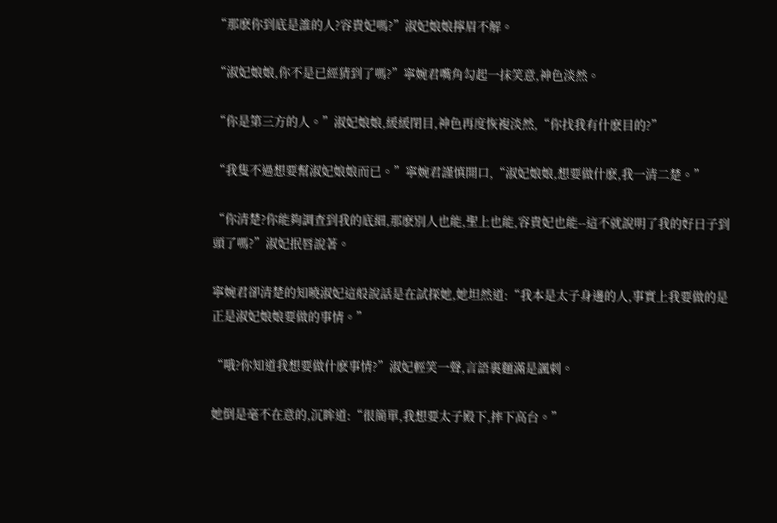“那麽你到底是誰的人?容貴妃嗎?”淑妃娘娘擰眉不解。

“淑妃娘娘,你不是已經猜到了嗎?”寧婉君嘴角勾起一抹笑意,神色淡然。

“你是第三方的人。”淑妃娘娘,緩緩閉目,神色再度恢複淡然,“你找我有什麽目的?”

“我隻不過想要幫淑妃娘娘而已。”寧婉君謹慎開口,“淑妃娘娘,想要做什麽,我一清二楚。”

“你清楚?你能夠調查到我的底細,那麽別人也能,聖上也能,容貴妃也能--這不就說明了我的好日子到頭了嗎?”淑妃抿唇說著。

寧婉君卻清楚的知曉淑妃這般說話是在試探她,她坦然道:“我本是太子身邊的人,事實上我要做的是正是淑妃娘娘要做的事情。”

“哦?你知道我想要做什麽事情?”淑妃輕笑一聲,言語裏麵滿是諷刺。

她倒是毫不在意的,沉眸道:“很簡單,我想要太子殿下,摔下高台。”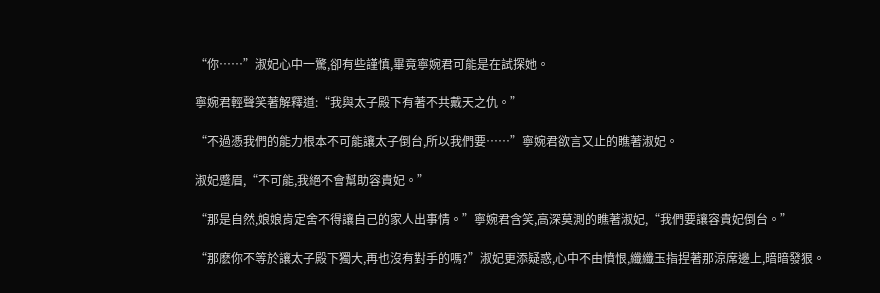“你……”淑妃心中一驚,卻有些謹慎,畢竟寧婉君可能是在試探她。

寧婉君輕聲笑著解釋道:“我與太子殿下有著不共戴天之仇。”

“不過憑我們的能力根本不可能讓太子倒台,所以我們要……”寧婉君欲言又止的瞧著淑妃。

淑妃蹙眉,“不可能,我絕不會幫助容貴妃。”

“那是自然,娘娘肯定舍不得讓自己的家人出事情。”寧婉君含笑,高深莫測的瞧著淑妃,“我們要讓容貴妃倒台。”

“那麽你不等於讓太子殿下獨大,再也沒有對手的嗎?”淑妃更添疑惑,心中不由憤恨,纖纖玉指捏著那涼席邊上,暗暗發狠。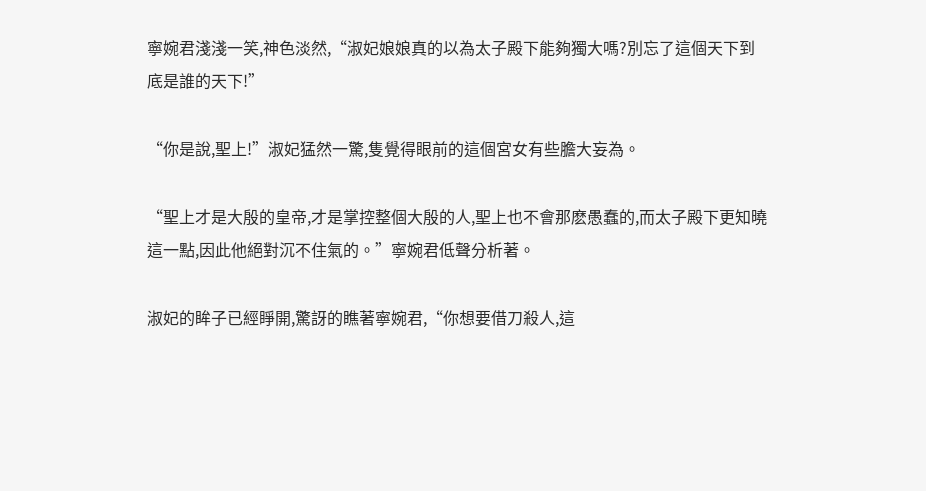寧婉君淺淺一笑,神色淡然,“淑妃娘娘真的以為太子殿下能夠獨大嗎?別忘了這個天下到底是誰的天下!”

“你是說,聖上!”淑妃猛然一驚,隻覺得眼前的這個宮女有些膽大妄為。

“聖上才是大殷的皇帝,才是掌控整個大殷的人,聖上也不會那麽愚蠢的,而太子殿下更知曉這一點,因此他絕對沉不住氣的。”寧婉君低聲分析著。

淑妃的眸子已經睜開,驚訝的瞧著寧婉君,“你想要借刀殺人,這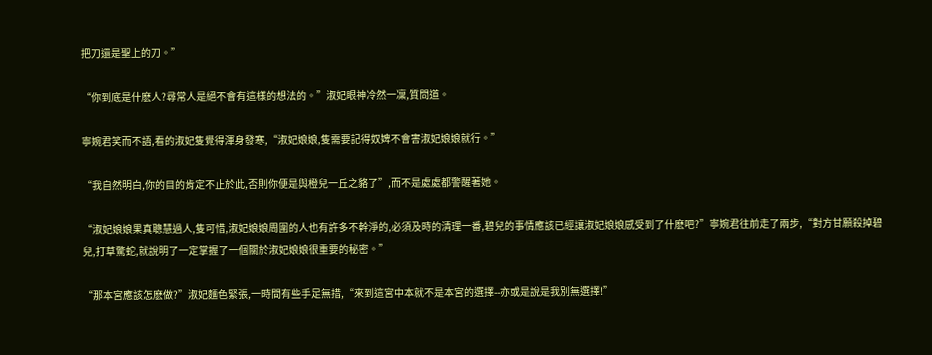把刀還是聖上的刀。”

“你到底是什麽人?尋常人是絕不會有這樣的想法的。”淑妃眼神冷然一凜,質問道。

寧婉君笑而不語,看的淑妃隻覺得渾身發寒,“淑妃娘娘,隻需要記得奴婢不會害淑妃娘娘就行。”

“我自然明白,你的目的肯定不止於此,否則你便是與橙兒一丘之貉了”,而不是處處都警醒著她。

“淑妃娘娘果真聰慧過人,隻可惜,淑妃娘娘周圍的人也有許多不幹淨的,必須及時的清理一番,碧兒的事情應該已經讓淑妃娘娘感受到了什麽吧?”寧婉君往前走了兩步,“對方甘願殺掉碧兒,打草驚蛇,就說明了一定掌握了一個關於淑妃娘娘很重要的秘密。”

“那本宮應該怎麽做?”淑妃麵色緊張,一時間有些手足無措,“來到這宮中本就不是本宮的選擇--亦或是說是我別無選擇!”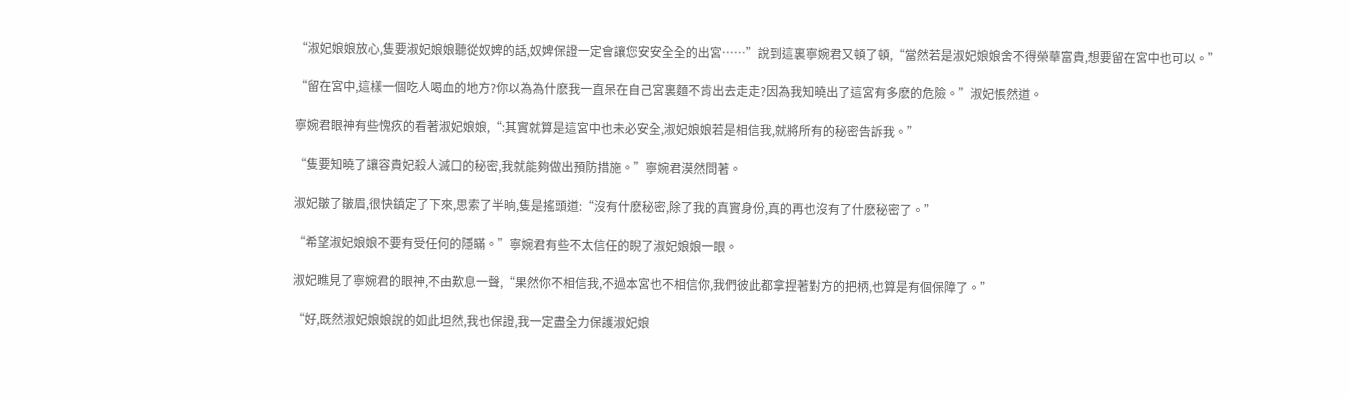“淑妃娘娘放心,隻要淑妃娘娘聽從奴婢的話,奴婢保證一定會讓您安安全全的出宮……”說到這裏寧婉君又頓了頓,“當然若是淑妃娘娘舍不得榮華富貴,想要留在宮中也可以。”

“留在宮中,這樣一個吃人喝血的地方?你以為為什麽我一直呆在自己宮裏麵不肯出去走走?因為我知曉出了這宮有多麽的危險。”淑妃悵然道。

寧婉君眼神有些愧疚的看著淑妃娘娘,“:其實就算是這宮中也未必安全,淑妃娘娘若是相信我,就將所有的秘密告訴我。”

“隻要知曉了讓容貴妃殺人滅口的秘密,我就能夠做出預防措施。”寧婉君漠然問著。

淑妃皺了皺眉,很快鎮定了下來,思索了半晌,隻是搖頭道:“沒有什麽秘密,除了我的真實身份,真的再也沒有了什麽秘密了。”

“希望淑妃娘娘不要有受任何的隱瞞。”寧婉君有些不太信任的睨了淑妃娘娘一眼。

淑妃瞧見了寧婉君的眼神,不由歎息一聲,“果然你不相信我,不過本宮也不相信你,我們彼此都拿捏著對方的把柄,也算是有個保障了。”

“好,既然淑妃娘娘說的如此坦然,我也保證,我一定盡全力保護淑妃娘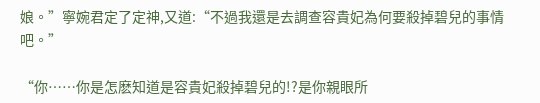娘。”寧婉君定了定神,又道:“不過我還是去調查容貴妃為何要殺掉碧兒的事情吧。”

“你……你是怎麽知道是容貴妃殺掉碧兒的!?是你親眼所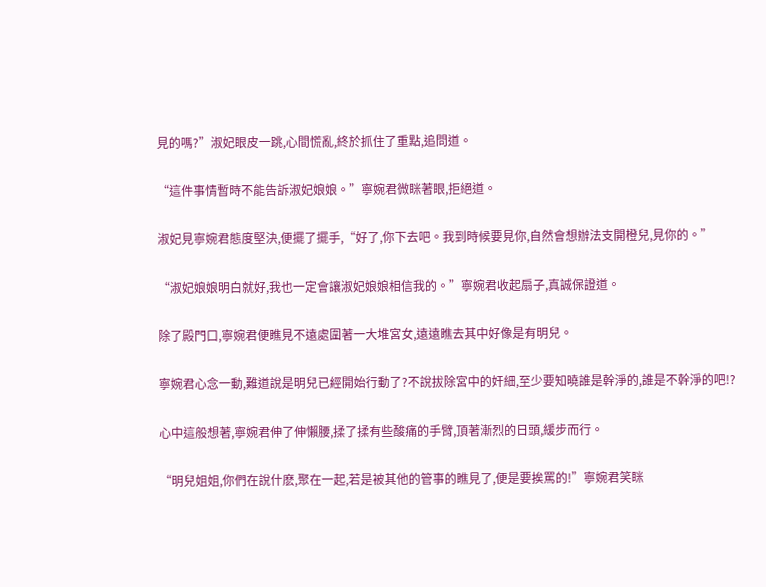見的嗎?”淑妃眼皮一跳,心間慌亂,終於抓住了重點,追問道。

“這件事情暫時不能告訴淑妃娘娘。”寧婉君微眯著眼,拒絕道。

淑妃見寧婉君態度堅決,便擺了擺手,“好了,你下去吧。我到時候要見你,自然會想辦法支開橙兒,見你的。”

“淑妃娘娘明白就好,我也一定會讓淑妃娘娘相信我的。”寧婉君收起扇子,真誠保證道。

除了殿門口,寧婉君便瞧見不遠處圍著一大堆宮女,遠遠瞧去其中好像是有明兒。

寧婉君心念一動,難道說是明兒已經開始行動了?不說拔除宮中的奸細,至少要知曉誰是幹淨的,誰是不幹淨的吧!?

心中這般想著,寧婉君伸了伸懶腰,揉了揉有些酸痛的手臂,頂著漸烈的日頭,緩步而行。

“明兒姐姐,你們在說什麽,聚在一起,若是被其他的管事的瞧見了,便是要挨罵的!”寧婉君笑眯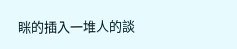眯的插入一堆人的談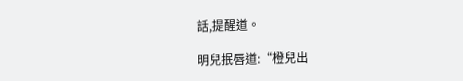話,提醒道。

明兒抿唇道:“橙兒出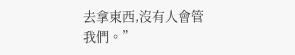去拿東西,沒有人會管我們。”